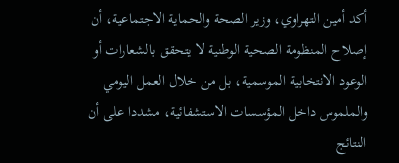أكد أمين التهراوي، وزير الصحة والحماية الاجتماعية، أن إصلاح المنظومة الصحية الوطنية لا يتحقق بالشعارات أو الوعود الانتخابية الموسمية، بل من خلال العمل اليومي والملموس داخل المؤسسات الاستشفائية، مشددا على أن النتائج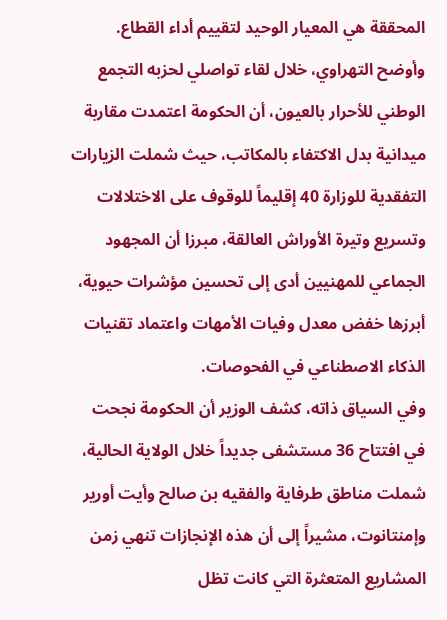المحققة هي المعيار الوحيد لتقييم أداء القطاع.
وأوضح التهراوي، خلال لقاء تواصلي لحزبه التجمع الوطني للأحرار بالعيون، أن الحكومة اعتمدت مقاربة ميدانية بدل الاكتفاء بالمكاتب، حيث شملت الزيارات التفقدية للوزارة 40 إقليماً للوقوف على الاختلالات وتسريع وتيرة الأوراش العالقة، مبرزا أن المجهود الجماعي للمهنيين أدى إلى تحسين مؤشرات حيوية، أبرزها خفض معدل وفيات الأمهات واعتماد تقنيات الذكاء الاصطناعي في الفحوصات.
وفي السياق ذاته، كشف الوزير أن الحكومة نجحت في افتتاح 36 مستشفى جديداً خلال الولاية الحالية، شملت مناطق طرفاية والفقيه بن صالح وأيت أورير وإمنتانوت، مشيراً إلى أن هذه الإنجازات تنهي زمن المشاريع المتعثرة التي كانت تظل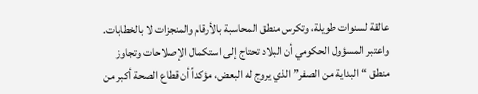عالقة لسنوات طويلة، وتكرس منطق المحاسبة بالأرقام والمنجزات لا بالخطابات.
واعتبر المسؤول الحكومي أن البلاد تحتاج إلى استكمال الإصلاحات وتجاوز منطق “البداية من الصفر” الذي يروج له البعض، مؤكداً أن قطاع الصحة أكبر من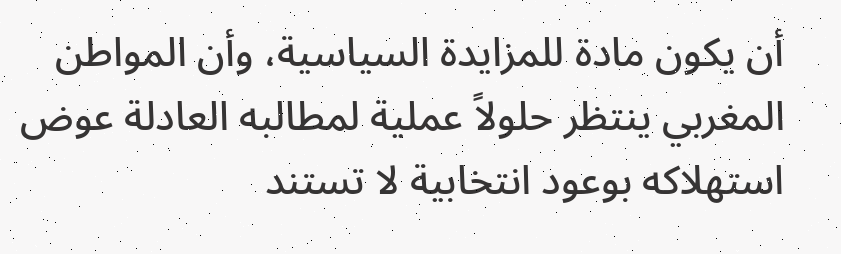أن يكون مادة للمزايدة السياسية، وأن المواطن المغربي ينتظر حلولاً عملية لمطالبه العادلة عوض استهلاكه بوعود انتخابية لا تستند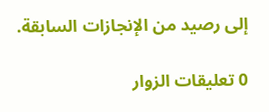إلى رصيد من الإنجازات السابقة.

0 تعليقات الزوار